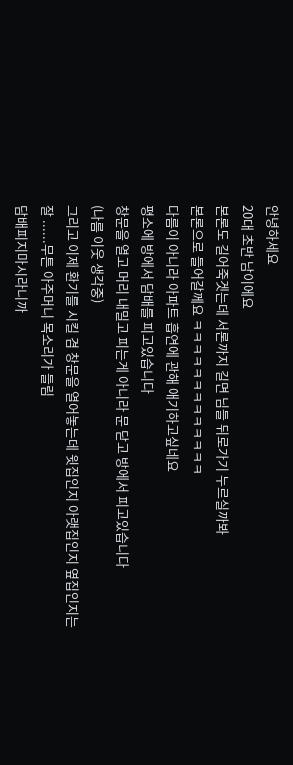안녕하세요
20대 초반 남이에요
본론도 길어죽겟는데 서론까지 길면 님들 뒤로가기 누르실까봐
본론으로 들어갈께요 ㅋㅋㅋㅋㅋㅋㅋㅋㅋㅋㅋㅋㅋ
다름이 아니라 아파트 흡연에 관해 애기하고싶네요
평소에 방에서 담배를 피고있습니다
창문을 열고 머리 내밀고 피는게 아니라 문 닫고 방에서 피고있습니다
(나름 이웃 생각중)
그리고 이제 환기를 시킬 겸 창문을 열어놓는데 윗집인지 아랫집인지 옆집인지는
잘 ......무튼 아주머니 목소리가 들림
담배피지마시라니까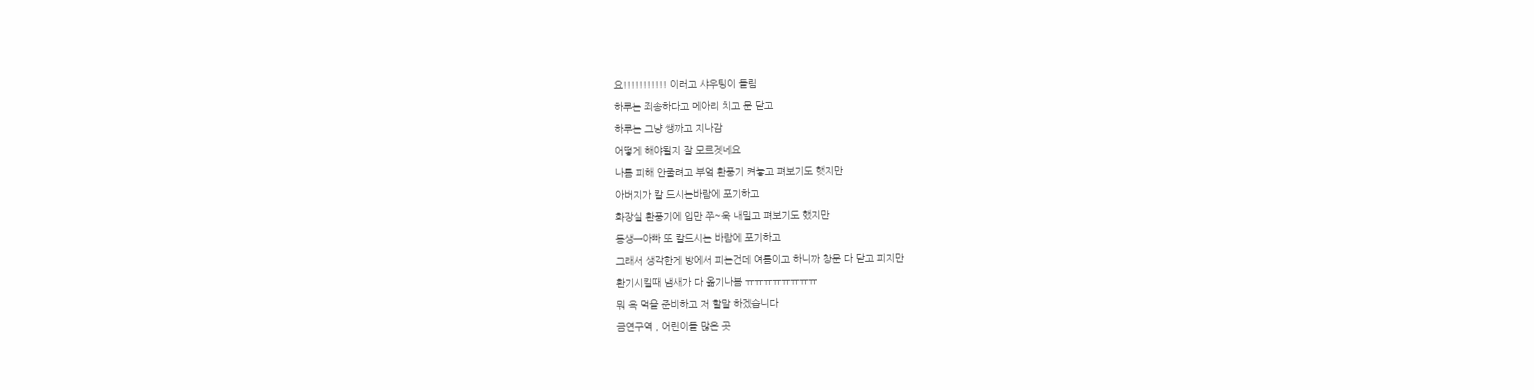요!!!!!!!!!!! 이러고 샤우팅이 들림
하루는 죄송하다고 메아리 치고 문 닫고
하루는 그냥 쌩까고 지나감
어떻게 해야될지 잘 모르겟네요
나름 피해 안줄려고 부엌 환풍기 켜놓고 펴보기도 햇지만
아버지가 칼 드시는바람에 포기하고
화장실 환풍기에 입만 쭈~욱 내밀고 펴보기도 했지만
동생→아빠 또 칼드시는 바람에 포기하고
그래서 생각한게 방에서 피는건데 여름이고 하니까 창문 다 닫고 피지만
환기시킬때 냄새가 다 옮기나봄 ㅠㅠㅠㅠㅠㅠㅠㅠ
뭐 욕 먹을 준비하고 저 할말 하겠습니다
금연구역 , 어린이들 많은 곳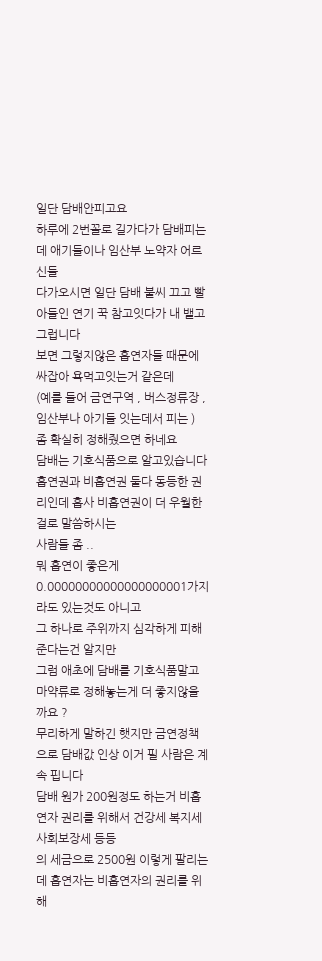일단 담배안피고요
하루에 2번꼴로 길가다가 담배피는데 애기들이나 임산부 노약자 어르신들
다가오시면 일단 담배 불씨 끄고 빨아들인 연기 꾹 참고잇다가 내 뱉고 그럽니다
보면 그렇지않은 흡연자들 때문에 싸잡아 욕먹고잇는거 같은데
(예를 들어 금연구역 , 버스정류장 , 임산부나 아기들 잇는데서 피는 )
좀 확실히 정해줬으면 하네요
담배는 기호식품으로 알고있습니다
흡연권과 비흡연권 둘다 동등한 권리인데 흡사 비흡연권이 더 우월한걸로 말씀하시는
사람들 좀 ..
뭐 흡연이 좋은게 0.00000000000000000001가지라도 있는것도 아니고
그 하나로 주위까지 심각하게 피해준다는건 알지만
그럼 애초에 담배를 기호식품말고 마약류로 정해놓는게 더 좋지않을까요 ?
무리하게 말하긴 햇지만 금연정책으로 담배값 인상 이거 필 사람은 계속 핍니다
담배 원가 200원정도 하는거 비흡연자 권리를 위해서 건강세 복지세 사회보장세 등등
의 세금으로 2500원 이렇게 팔리는데 흡연자는 비흡연자의 권리를 위해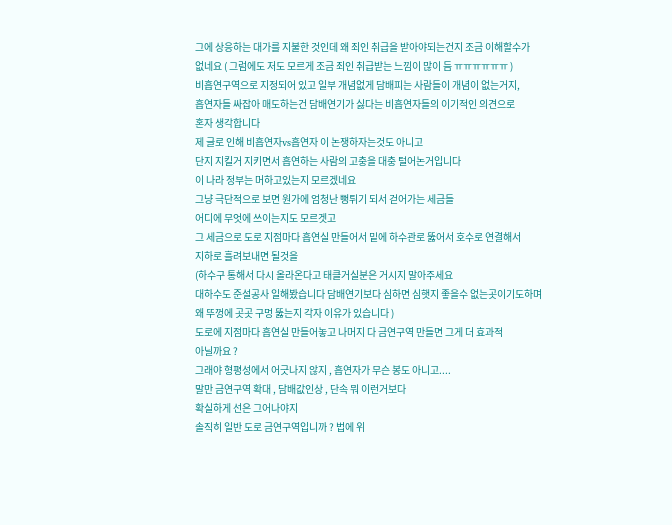그에 상응하는 대가를 지불한 것인데 왜 죄인 취급을 받아야되는건지 조금 이해할수가
없네요 ( 그럼에도 저도 모르게 조금 죄인 취급받는 느낌이 많이 듬 ㅠㅠㅠㅠㅠㅠ )
비흡연구역으로 지정되어 있고 일부 개념없게 담배피는 사람들이 개념이 없는거지,
흡연자들 싸잡아 매도하는건 담배연기가 싫다는 비흡연자들의 이기적인 의견으로
혼자 생각합니다
제 글로 인해 비흡연자vs흡연자 이 논쟁하자는것도 아니고
단지 지킬거 지키면서 흡연하는 사람의 고충을 대충 털어논거입니다
이 나라 정부는 머하고있는지 모르겠네요
그냥 극단적으로 보면 원가에 엄청난 뻥튀기 되서 걷어가는 세금들
어디에 무엇에 쓰이는지도 모르겟고
그 세금으로 도로 지점마다 흡연실 만들어서 밑에 하수관로 뚫어서 호수로 연결해서
지하로 흘려보내면 될것을
(하수구 통해서 다시 올라온다고 태클거실분은 거시지 말아주세요
대하수도 준설공사 일해봤습니다 담배연기보다 심하면 심햇지 좋을수 없는곳이기도하며
왜 뚜껑에 곳곳 구멍 뚫는지 각자 이유가 있습니다 )
도로에 지점마다 흡연실 만들어놓고 나머지 다 금연구역 만들면 그게 더 효과적
아닐까요 ?
그래야 형평성에서 어긋나지 않지 , 흡연자가 무슨 봉도 아니고....
말만 금연구역 확대 , 담배값인상 , 단속 뭐 이런거보다
확실하게 선은 그어나야지
솔직히 일반 도로 금연구역입니까 ? 법에 위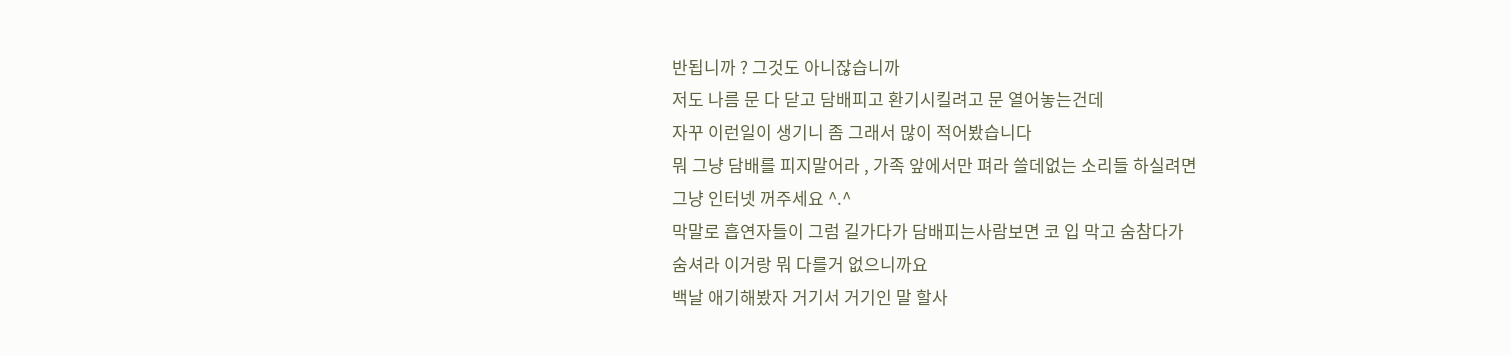반됩니까 ? 그것도 아니잖습니까
저도 나름 문 다 닫고 담배피고 환기시킬려고 문 열어놓는건데
자꾸 이런일이 생기니 좀 그래서 많이 적어봤습니다
뭐 그냥 담배를 피지말어라 , 가족 앞에서만 펴라 쓸데없는 소리들 하실려면
그냥 인터넷 꺼주세요 ^.^
막말로 흡연자들이 그럼 길가다가 담배피는사람보면 코 입 막고 숨참다가
숨셔라 이거랑 뭐 다를거 없으니까요
백날 애기해봤자 거기서 거기인 말 할사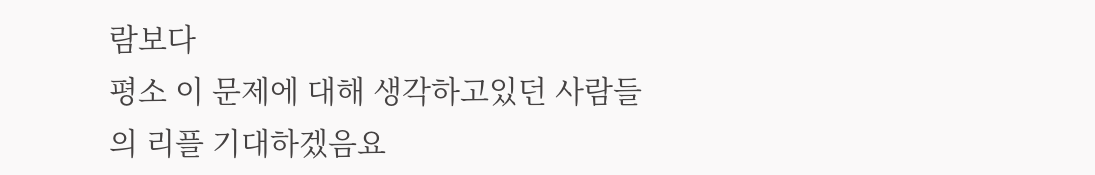람보다
평소 이 문제에 대해 생각하고있던 사람들의 리플 기대하겠음요